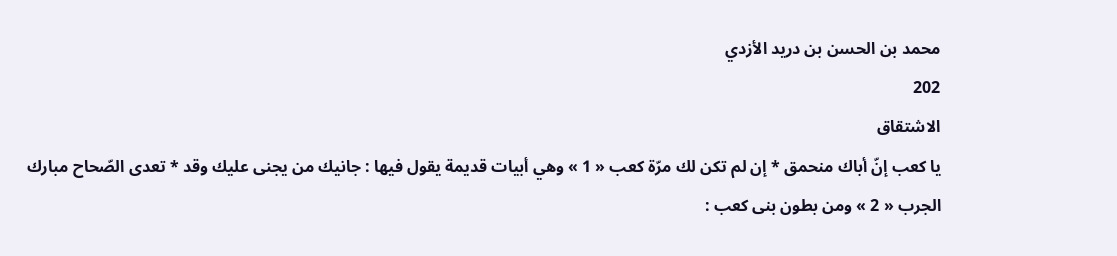محمد بن الحسن بن دريد الأزدي
202
الاشتقاق
يا كعب إنّ أباك منحمق * إن لم تكن لك مرّة كعب « 1 » وهي أبيات قديمة يقول فيها : جانيك من يجنى عليك وقد * تعدى الصّحاح مبارك الجرب « 2 » ومن بطون بنى كعب :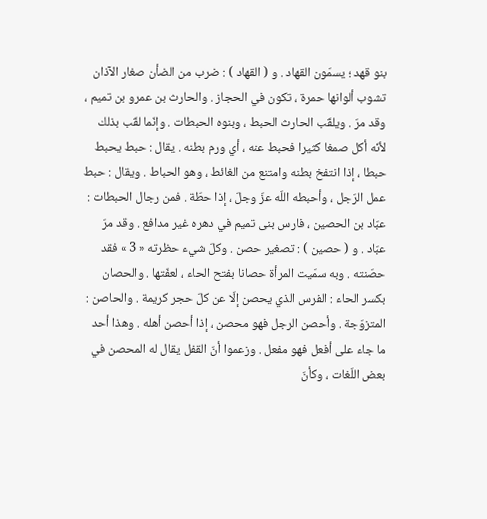بنو قهد ؛ يسمّون القهاد . و ( القهاد ) : ضرب من الضأن صغار الآذان تشوب ألوانها حمرة ، تكون في الحجاز . والحارث بن عمرو بن تميم ، وقد مرّ . ويلقّب الحارث الحبط ، وبنوه الحبطات . وإنّما لقّب بذلك لأنّه أكل صمغا كثيرا فحبط عنه ، أي ورم بطنه . يقال : حبط يحبط حبطا ، إذا انتفخ بطنه وامتنع من الغائط ، وهو الحباط . ويقال : حبط عمل الرّجل ، وأحبطه اللّه عزّ وجلّ ، إذا حطّة . فمن رجال الحبطات : عبّاد بن الحصين ، فارس بنى تميم في دهره غير مدافع . وقد مرّ عبّاد . و ( حصين ) : تصغير حصن . وكلّ شيء حظرته « 3 » فقد حصّنته . وبه سمّيت المرأة حصانا بفتح الحاء ، لعفّتها . والحصان بكسر الحاء : الفرس الذي يحصن إلّا عن كلّ حجر كريمة . والحاصن : المتزوّجة . وأحصن الرجل فهو محصن ، إذا أحصن أهله . وهذا أحد ما جاء على أفعل فهو مفعل . وزعموا أنّ القفل يقال له المحصن في بعض اللّغات ، وكأنّ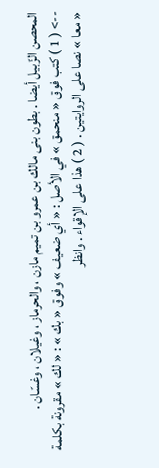المحصن الزّبيل أيضا . بطون بنى مالك بن عمرو بن تميم مازن ، والحرماز ، وغيلان ، وغسّان .
--> ( 1 ) كتب فوق « منحمق » في الأصل : « أي ضعيف » وفوق « بك » : « لك » مقرونة بكلمة « معا » نصا على الروايتين . ( 2 ) هذا على الإقواء . وانظر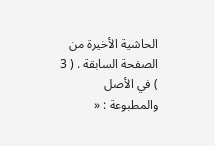الحاشية الأخيرة من الصفحة السابقة . ( 3 ) في الأصل والمطبوعة : «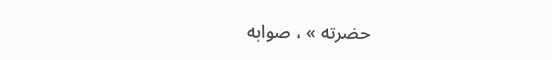حضرته » ، صوابه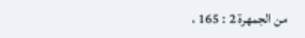من الجمهرة 2 : 165 ،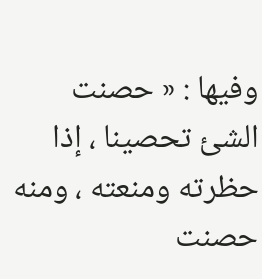وفيها : « حصنت الشئ تحصينا ، إذا حظرته ومنعته ، ومنه حصنت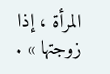المرأة ، إذا زوجتها » .